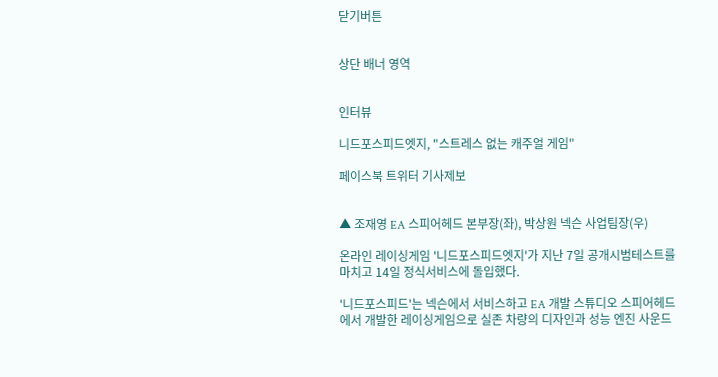닫기버튼


상단 배너 영역


인터뷰

니드포스피드엣지, "스트레스 없는 캐주얼 게임"

페이스북 트위터 기사제보


▲ 조재영 EA 스피어헤드 본부장(좌), 박상원 넥슨 사업팀장(우)

온라인 레이싱게임 '니드포스피드엣지'가 지난 7일 공개시범테스트를 마치고 14일 정식서비스에 돌입했다.

'니드포스피드'는 넥슨에서 서비스하고 EA 개발 스튜디오 스피어헤드에서 개발한 레이싱게임으로 실존 차량의 디자인과 성능 엔진 사운드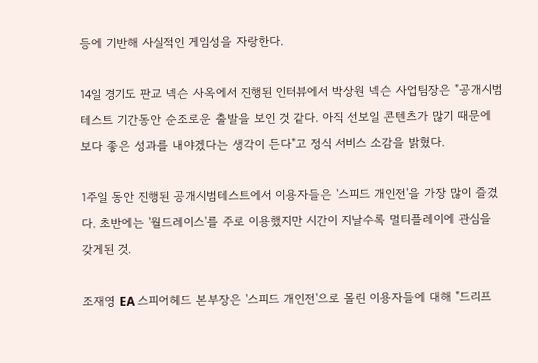등에 기반해 사실적인 게임성을 자랑한다.

14일 경기도 판교 넥슨 사옥에서 진행된 인터뷰에서 박상원 넥슨 사업팀장은 "공개시범테스트 기간동안 순조로운 출발을 보인 것 같다. 아직 선보일 콘텐츠가 많기 때문에 보다 좋은 성과를 내야겠다는 생각이 든다"고 정식 서비스 소감을 밝혔다.

1주일 동안 진행된 공개시범테스트에서 이용자들은 '스피드 개인전'을 가장 많이 즐겼다. 초반에는 '월드레이스'를 주로 이용했지만 시간이 지날수록 멀티플레이에 관심을 갖게된 것.

조재영 EA 스피어헤드 본부장은 '스피드 개인전'으로 몰린 이용자들에 대해 "드리프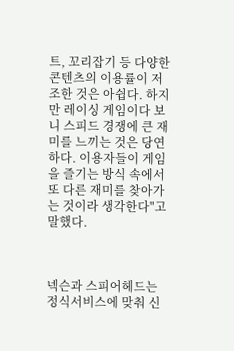트, 꼬리잡기 등 다양한 콘텐츠의 이용률이 저조한 것은 아쉽다. 하지만 레이싱 게임이다 보니 스피드 경쟁에 큰 재미를 느끼는 것은 당연하다. 이용자들이 게임을 즐기는 방식 속에서 또 다른 재미를 찾아가는 것이라 생각한다"고 말했다.



넥슨과 스피어헤드는 정식서비스에 맞춰 신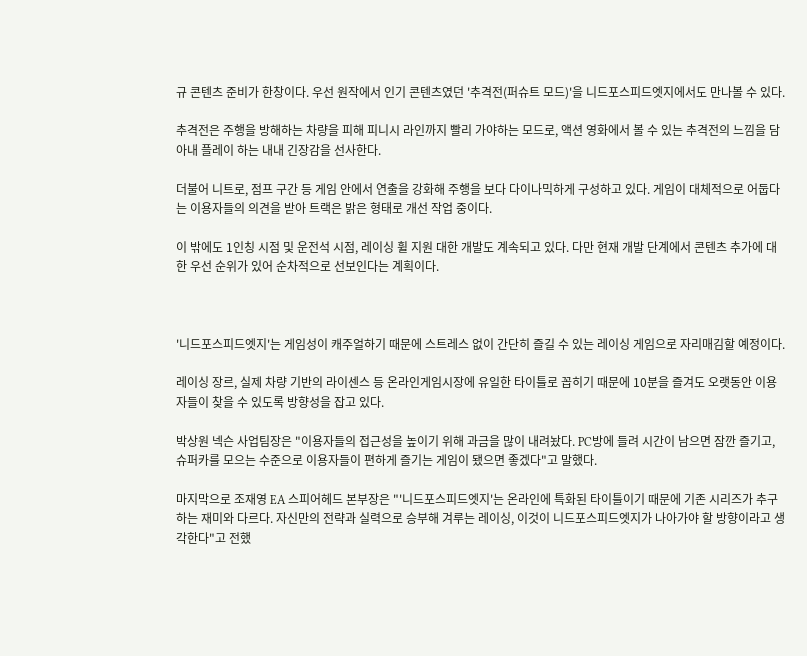규 콘텐츠 준비가 한창이다. 우선 원작에서 인기 콘텐츠였던 '추격전(퍼슈트 모드)'을 니드포스피드엣지에서도 만나볼 수 있다.

추격전은 주행을 방해하는 차량을 피해 피니시 라인까지 빨리 가야하는 모드로, 액션 영화에서 볼 수 있는 추격전의 느낌을 담아내 플레이 하는 내내 긴장감을 선사한다.

더불어 니트로, 점프 구간 등 게임 안에서 연출을 강화해 주행을 보다 다이나믹하게 구성하고 있다. 게임이 대체적으로 어둡다는 이용자들의 의견을 받아 트랙은 밝은 형태로 개선 작업 중이다.

이 밖에도 1인칭 시점 및 운전석 시점, 레이싱 휠 지원 대한 개발도 계속되고 있다. 다만 현재 개발 단계에서 콘텐츠 추가에 대한 우선 순위가 있어 순차적으로 선보인다는 계획이다.



'니드포스피드엣지'는 게임성이 캐주얼하기 때문에 스트레스 없이 간단히 즐길 수 있는 레이싱 게임으로 자리매김할 예정이다.

레이싱 장르, 실제 차량 기반의 라이센스 등 온라인게임시장에 유일한 타이틀로 꼽히기 때문에 10분을 즐겨도 오랫동안 이용자들이 찾을 수 있도록 방향성을 잡고 있다.

박상원 넥슨 사업팀장은 "이용자들의 접근성을 높이기 위해 과금을 많이 내려놨다. PC방에 들려 시간이 남으면 잠깐 즐기고, 슈퍼카를 모으는 수준으로 이용자들이 편하게 즐기는 게임이 됐으면 좋겠다"고 말했다.

마지막으로 조재영 EA 스피어헤드 본부장은 "'니드포스피드엣지'는 온라인에 특화된 타이틀이기 때문에 기존 시리즈가 추구하는 재미와 다르다. 자신만의 전략과 실력으로 승부해 겨루는 레이싱, 이것이 니드포스피드엣지가 나아가야 할 방향이라고 생각한다"고 전했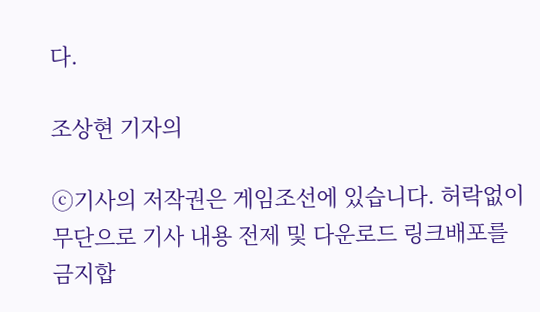다.

조상현 기자의

ⓒ기사의 저작권은 게임조선에 있습니다. 허락없이 무단으로 기사 내용 전제 및 다운로드 링크배포를 금지합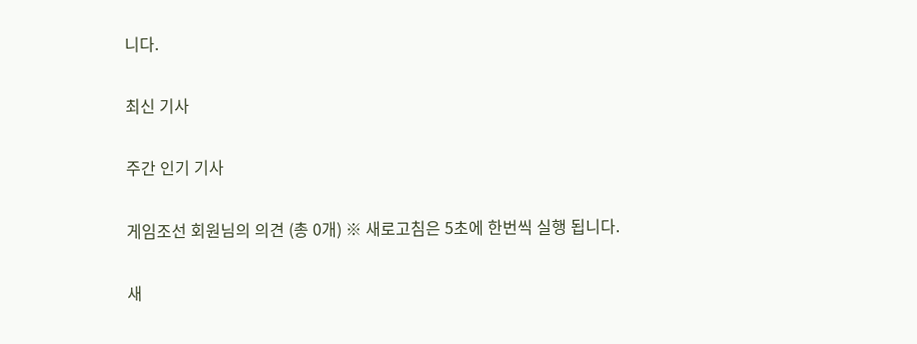니다.

최신 기사

주간 인기 기사

게임조선 회원님의 의견 (총 0개) ※ 새로고침은 5초에 한번씩 실행 됩니다.

새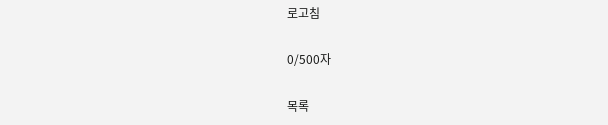로고침

0/500자

목록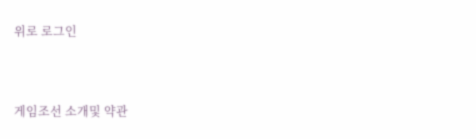위로 로그인


게임조선 소개및 약관